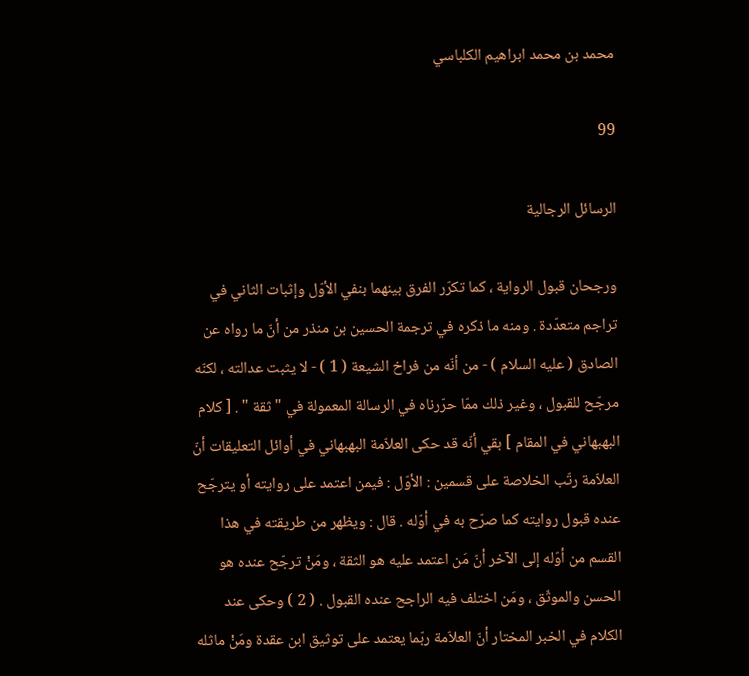محمد بن محمد ابراهيم الكلباسي

99

الرسائل الرجالية

ورجحان قبول الرواية ، كما تكرّر الفرق بينهما بنفي الأوّل وإثبات الثاني في تراجم متعدّدة . ومنه ما ذكره في ترجمة الحسين بن منذر من أنّ ما رواه عن الصادق ( عليه السلام ) - من أنّه من فراخ الشيعة ( 1 ) - لا يثبت عدالته ، لكنّه مرجّح للقبول ، وغير ذلك ممّا حرّرناه في الرسالة المعمولة في " ثقة " . [ كلام البهبهاني في المقام ] بقي أنّه قد حكى العلاّمة البهبهاني في أوائل التعليقات أنّ العلاّمة رتّب الخلاصة على قسمين : الأوّل : فيمن اعتمد على روايته أو يترجّح عنده قبول روايته كما صرّح به في أوّله . قال : ويظهر من طريقته في هذا القسم من أوّله إلى الآخر أنّ مَن اعتمد عليه هو الثقة ، ومَنْ ترجّح عنده هو الحسن والموثّق ، ومَن اختلف فيه الراجح عنده القبول . ( 2 ) وحكى عند الكلام في الخبر المختار أنّ العلاّمة ربّما يعتمد على توثيق ابن عقدة ومَنْ ماثله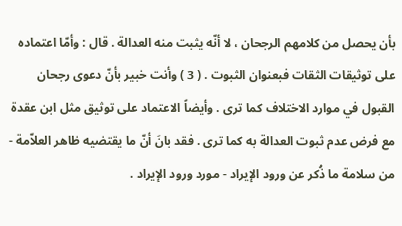بأن يحصل من كلامهم الرجحان ، لا أنّه يثبت منه العدالة . قال : وأمّا اعتماده على توثيقات الثقات فبعنوان الثبوت . ( 3 ) وأنت خبير بأنّ دعوى رجحان القبول في موارد الاختلاف كما ترى . وأيضاً الاعتماد على توثيق مثل ابن عقدة مع فرض عدم ثبوت العدالة به كما ترى . فقد بانَ أنّ ما يقتضيه ظاهر العلاّمة - من سلامة ما ذُكر عن ورود الإيراد - مورد ورود الإيراد .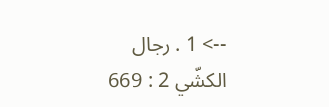--> 1 . رجال الكشّي 2 : 669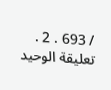/ 693 . 2 . تعليقة الوحيد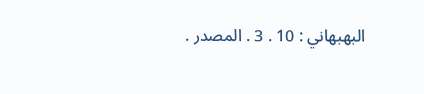البهبهاني : 10 . 3 . المصدر .